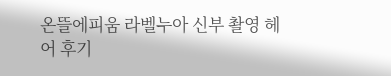온뜰에피움 라벨누아 신부 촬영 헤어 후기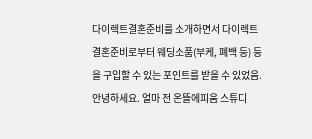다이렉트결혼준비를 소개하면서 다이렉트결혼준비로부터 웨딩소품(부케, 폐백 등) 등을 구입할 수 있는 포인트를 받을 수 있었음. 안녕하세요. 얼마 전 온뜰에피움 스튜디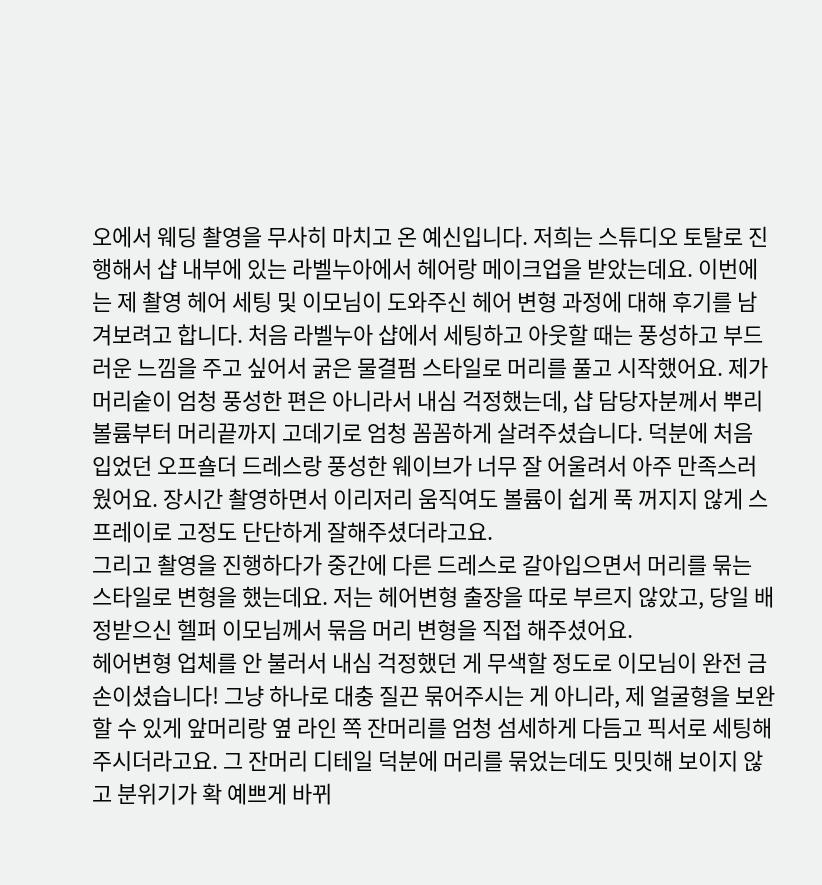오에서 웨딩 촬영을 무사히 마치고 온 예신입니다. 저희는 스튜디오 토탈로 진행해서 샵 내부에 있는 라벨누아에서 헤어랑 메이크업을 받았는데요. 이번에는 제 촬영 헤어 세팅 및 이모님이 도와주신 헤어 변형 과정에 대해 후기를 남겨보려고 합니다. 처음 라벨누아 샵에서 세팅하고 아웃할 때는 풍성하고 부드러운 느낌을 주고 싶어서 굵은 물결펌 스타일로 머리를 풀고 시작했어요. 제가 머리숱이 엄청 풍성한 편은 아니라서 내심 걱정했는데, 샵 담당자분께서 뿌리 볼륨부터 머리끝까지 고데기로 엄청 꼼꼼하게 살려주셨습니다. 덕분에 처음 입었던 오프숄더 드레스랑 풍성한 웨이브가 너무 잘 어울려서 아주 만족스러웠어요. 장시간 촬영하면서 이리저리 움직여도 볼륨이 쉽게 푹 꺼지지 않게 스프레이로 고정도 단단하게 잘해주셨더라고요.
그리고 촬영을 진행하다가 중간에 다른 드레스로 갈아입으면서 머리를 묶는 스타일로 변형을 했는데요. 저는 헤어변형 출장을 따로 부르지 않았고, 당일 배정받으신 헬퍼 이모님께서 묶음 머리 변형을 직접 해주셨어요.
헤어변형 업체를 안 불러서 내심 걱정했던 게 무색할 정도로 이모님이 완전 금손이셨습니다! 그냥 하나로 대충 질끈 묶어주시는 게 아니라, 제 얼굴형을 보완할 수 있게 앞머리랑 옆 라인 쪽 잔머리를 엄청 섬세하게 다듬고 픽서로 세팅해 주시더라고요. 그 잔머리 디테일 덕분에 머리를 묶었는데도 밋밋해 보이지 않고 분위기가 확 예쁘게 바뀌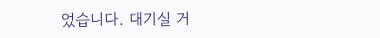었습니다. 대기실 거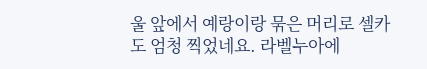울 앞에서 예랑이랑 묶은 머리로 셀카도 엄청 찍었네요. 라벨누아에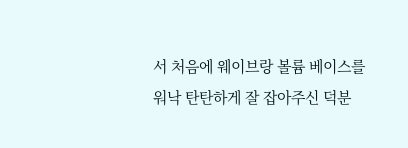서 처음에 웨이브랑 볼륨 베이스를 워낙 탄탄하게 잘 잡아주신 덕분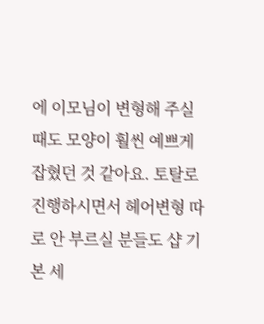에 이모님이 변형해 주실 때도 모양이 훨씬 예쁘게 잡혔던 것 같아요. 토탈로 진행하시면서 헤어변형 따로 안 부르실 분들도 샵 기본 세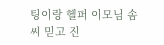팅이랑 헬퍼 이모님 솜씨 믿고 진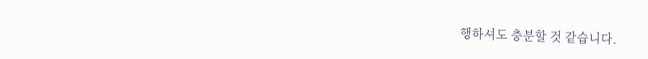행하셔도 충분할 것 같습니다.